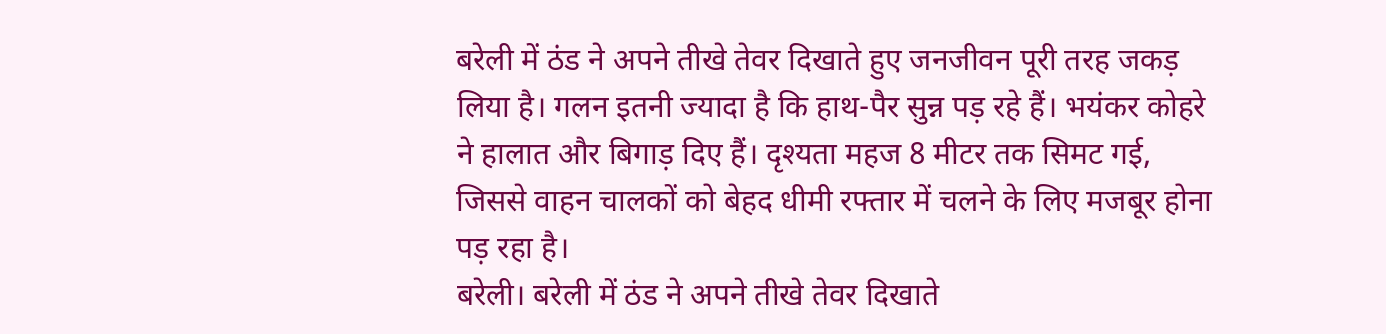बरेली में ठंड ने अपने तीखे तेवर दिखाते हुए जनजीवन पूरी तरह जकड़ लिया है। गलन इतनी ज्यादा है कि हाथ-पैर सुन्न पड़ रहे हैं। भयंकर कोहरे ने हालात और बिगाड़ दिए हैं। दृश्यता महज 8 मीटर तक सिमट गई, जिससे वाहन चालकों को बेहद धीमी रफ्तार में चलने के लिए मजबूर होना पड़ रहा है।
बरेली। बरेली में ठंड ने अपने तीखे तेवर दिखाते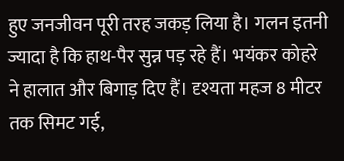हुए जनजीवन पूरी तरह जकड़ लिया है। गलन इतनी ज्यादा है कि हाथ-पैर सुन्न पड़ रहे हैं। भयंकर कोहरे ने हालात और बिगाड़ दिए हैं। दृश्यता महज 8 मीटर तक सिमट गई,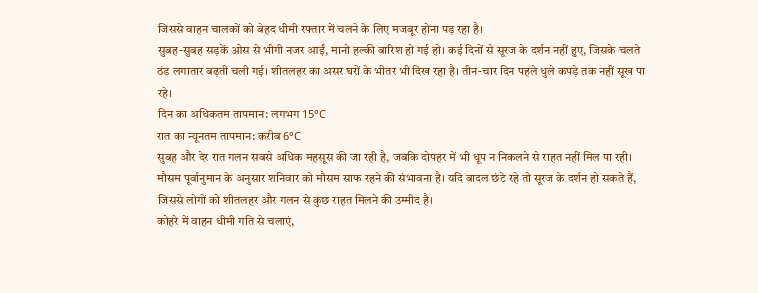जिससे वाहन चालकों को बेहद धीमी रफ्तार में चलने के लिए मजबूर होना पड़ रहा है।
सुबह-सुबह सड़कें ओस से भीगी नजर आईं, मानो हल्की बारिश हो गई हो। कई दिनों से सूरज के दर्शन नहीं हुए, जिसके चलते ठंड लगातार बढ़ती चली गई। शीतलहर का असर घरों के भीतर भी दिख रहा है। तीन-चार दिन पहले धुले कपड़े तक नहीं सूख पा रहे।
दिन का अधिकतम तापमान: लगभग 15°C
रात का न्यूनतम तापमान: करीब 6°C
सुबह और देर रात गलन सबसे अधिक महसूस की जा रही है, जबकि दोपहर में भी धूप न निकलने से राहत नहीं मिल पा रही।
मौसम पूर्वानुमान के अनुसार शनिवार को मौसम साफ रहने की संभावना है। यदि बादल छंटे रहे तो सूरज के दर्शन हो सकते हैं, जिससे लोगों को शीतलहर और गलन से कुछ राहत मिलने की उम्मीद है।
कोहरे में वाहन धीमी गति से चलाएं,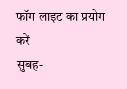फॉग लाइट का प्रयोग करें
सुबह-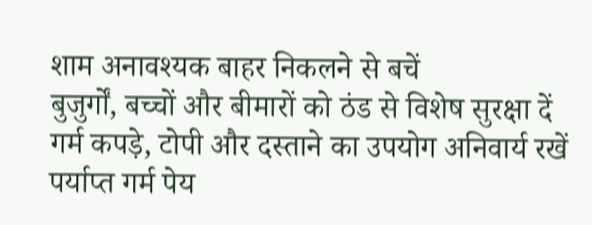शाम अनावश्यक बाहर निकलने से बचें
बुजुर्गों, बच्चों और बीमारों को ठंड से विशेष सुरक्षा दें
गर्म कपड़े, टोपी और दस्ताने का उपयोग अनिवार्य रखें
पर्याप्त गर्म पेय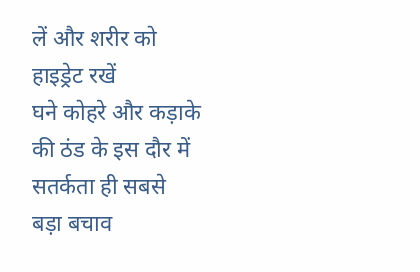लें और शरीर को हाइड्रेट रखें
घने कोहरे और कड़ाके की ठंड के इस दौर में सतर्कता ही सबसे बड़ा बचाव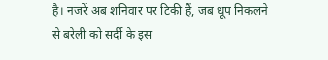है। नजरें अब शनिवार पर टिकी हैं, जब धूप निकलने से बरेली को सर्दी के इस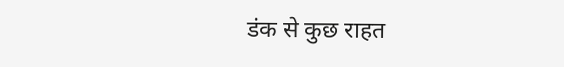डंक से कुछ राहत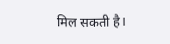मिल सकती है।